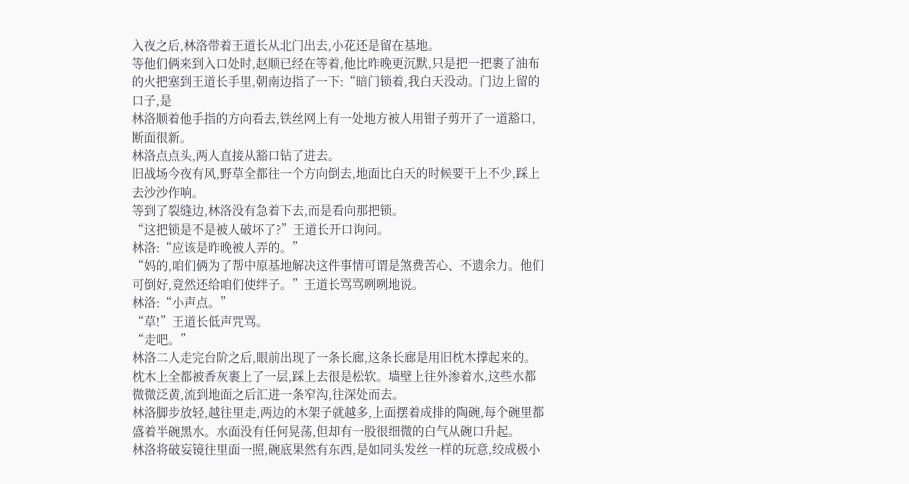入夜之后,林洛带着王道长从北门出去,小花还是留在基地。
等他们俩来到入口处时,赵顺已经在等着,他比昨晚更沉默,只是把一把裹了油布的火把塞到王道长手里,朝南边指了一下:“暗门锁着,我白天没动。门边上留的口子,是
林洛顺着他手指的方向看去,铁丝网上有一处地方被人用钳子剪开了一道豁口,断面很新。
林洛点点头,两人直接从豁口钻了进去。
旧战场今夜有风,野草全都往一个方向倒去,地面比白天的时候要干上不少,踩上去沙沙作响。
等到了裂缝边,林洛没有急着下去,而是看向那把锁。
“这把锁是不是被人破坏了?”王道长开口询问。
林洛:“应该是昨晚被人弄的。”
“妈的,咱们俩为了帮中原基地解决这件事情可谓是煞费苦心、不遗余力。他们可倒好,竟然还给咱们使绊子。”王道长骂骂咧咧地说。
林洛:“小声点。”
“草!”王道长低声咒骂。
“走吧。”
林洛二人走完台阶之后,眼前出现了一条长廊,这条长廊是用旧枕木撑起来的。枕木上全都被香灰裹上了一层,踩上去很是松软。墙壁上往外渗着水,这些水都微微泛黄,流到地面之后汇进一条窄沟,往深处而去。
林洛脚步放轻,越往里走,两边的木架子就越多,上面摆着成排的陶碗,每个碗里都盛着半碗黑水。水面没有任何晃荡,但却有一股很细微的白气从碗口升起。
林洛将破妄镜往里面一照,碗底果然有东西,是如同头发丝一样的玩意,绞成极小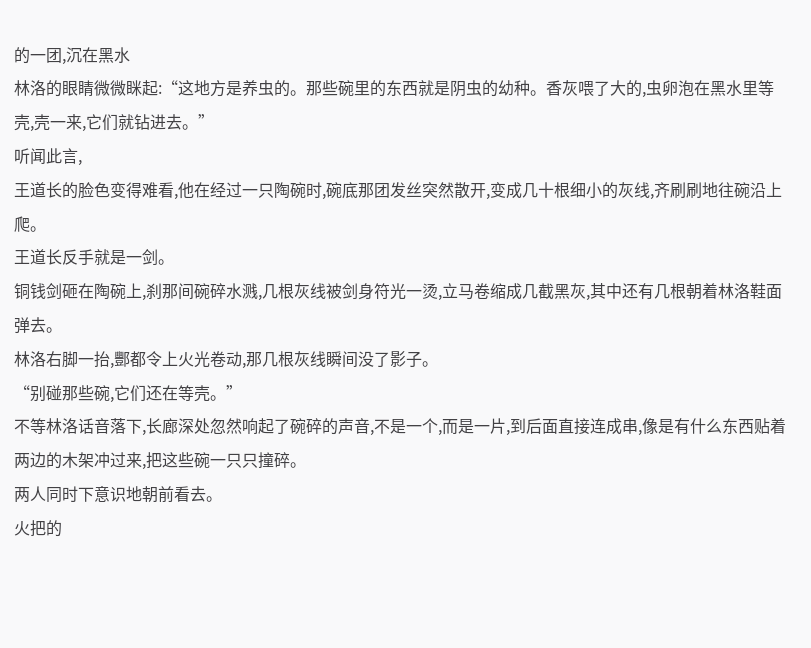的一团,沉在黑水
林洛的眼睛微微眯起:“这地方是养虫的。那些碗里的东西就是阴虫的幼种。香灰喂了大的,虫卵泡在黑水里等壳,壳一来,它们就钻进去。”
听闻此言,
王道长的脸色变得难看,他在经过一只陶碗时,碗底那团发丝突然散开,变成几十根细小的灰线,齐刷刷地往碗沿上爬。
王道长反手就是一剑。
铜钱剑砸在陶碗上,刹那间碗碎水溅,几根灰线被剑身符光一烫,立马卷缩成几截黑灰,其中还有几根朝着林洛鞋面弹去。
林洛右脚一抬,酆都令上火光卷动,那几根灰线瞬间没了影子。
“别碰那些碗,它们还在等壳。”
不等林洛话音落下,长廊深处忽然响起了碗碎的声音,不是一个,而是一片,到后面直接连成串,像是有什么东西贴着两边的木架冲过来,把这些碗一只只撞碎。
两人同时下意识地朝前看去。
火把的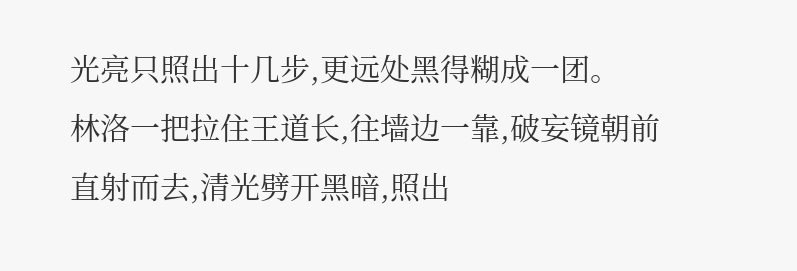光亮只照出十几步,更远处黑得糊成一团。
林洛一把拉住王道长,往墙边一靠,破妄镜朝前直射而去,清光劈开黑暗,照出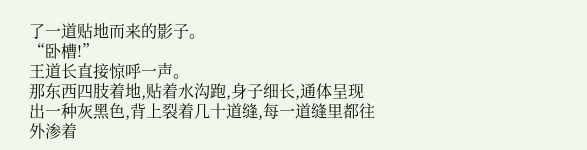了一道贴地而来的影子。
“卧槽!”
王道长直接惊呼一声。
那东西四肢着地,贴着水沟跑,身子细长,通体呈现出一种灰黑色,背上裂着几十道缝,每一道缝里都往外渗着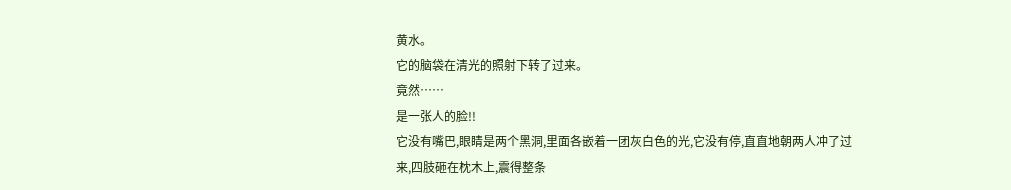黄水。
它的脑袋在清光的照射下转了过来。
竟然……
是一张人的脸!!
它没有嘴巴,眼睛是两个黑洞,里面各嵌着一团灰白色的光,它没有停,直直地朝两人冲了过来,四肢砸在枕木上,震得整条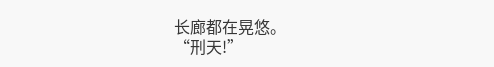长廊都在晃悠。
“刑天!”